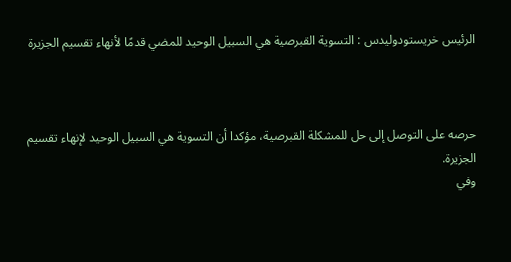الرئيس خريستودوليدس : التسوية القبرصية هي السبيل الوحيد للمضي قدمًا لأنهاء تقسيم الجزيرة



حرصه على التوصل إلى حل للمشكلة القبرصية، مؤكدا أن التسوية هي السبيل الوحيد لإنهاء تقسيم الجزيرة.
وفي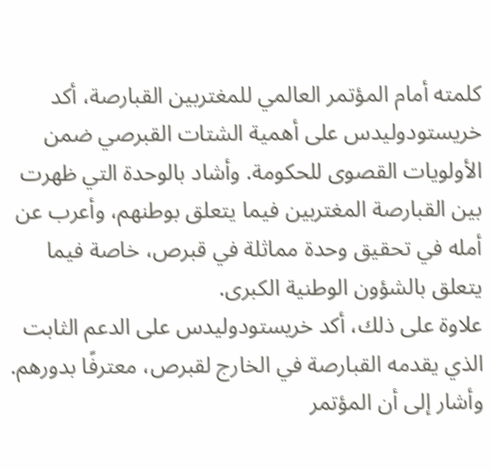كلمته أمام المؤتمر العالمي للمغتربين القبارصة، أكد خريستودوليدس على أهمية الشتات القبرصي ضمن الأولويات القصوى للحكومة. وأشاد بالوحدة التي ظهرت بين القبارصة المغتربين فيما يتعلق بوطنهم، وأعرب عن أمله في تحقيق وحدة مماثلة في قبرص، خاصة فيما يتعلق بالشؤون الوطنية الكبرى.
علاوة على ذلك، أكد خريستودوليدس على الدعم الثابت الذي يقدمه القبارصة في الخارج لقبرص، معترفًا بدورهم. وأشار إلى أن المؤتمر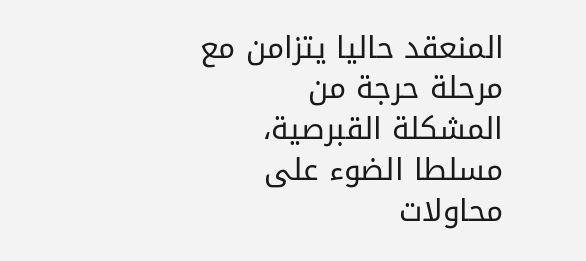المنعقد حاليا يتزامن مع مرحلة حرجة من المشكلة القبرصية، مسلطا الضوء على محاولات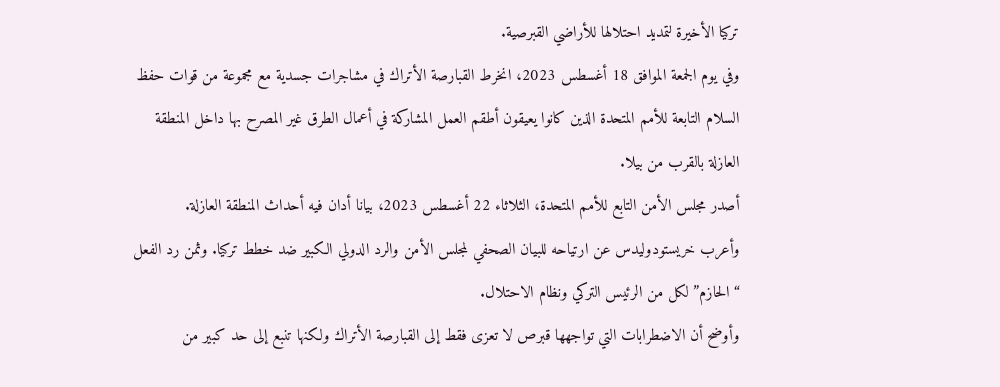تركيا الأخيرة لتمديد احتلالها للأراضي القبرصية.
وفي يوم الجمعة الموافق 18 أغسطس 2023، انخرط القبارصة الأتراك في مشاجرات جسدية مع مجموعة من قوات حفظ السلام التابعة للأمم المتحدة الذين كانوا يعيقون أطقم العمل المشاركة في أعمال الطرق غير المصرح بها داخل المنطقة العازلة بالقرب من بيلا.
أصدر مجلس الأمن التابع للأمم المتحدة، الثلاثاء 22 أغسطس 2023، بيانا أدان فيه أحداث المنطقة العازلة.
وأعرب خريستودوليدس عن ارتياحه للبيان الصحفي لمجلس الأمن والرد الدولي الكبير ضد خطط تركيا. وثمن رد الفعل “الحازم” لكل من الرئيس التركي ونظام الاحتلال.
وأوضح أن الاضطرابات التي تواجهها قبرص لا تعزى فقط إلى القبارصة الأتراك ولكنها تنبع إلى حد كبير من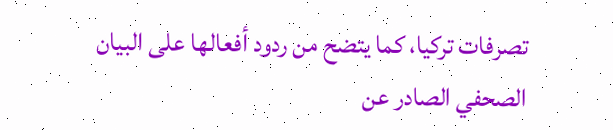تصرفات تركيا، كما يتضح من ردود أفعالها على البيان الصحفي الصادر عن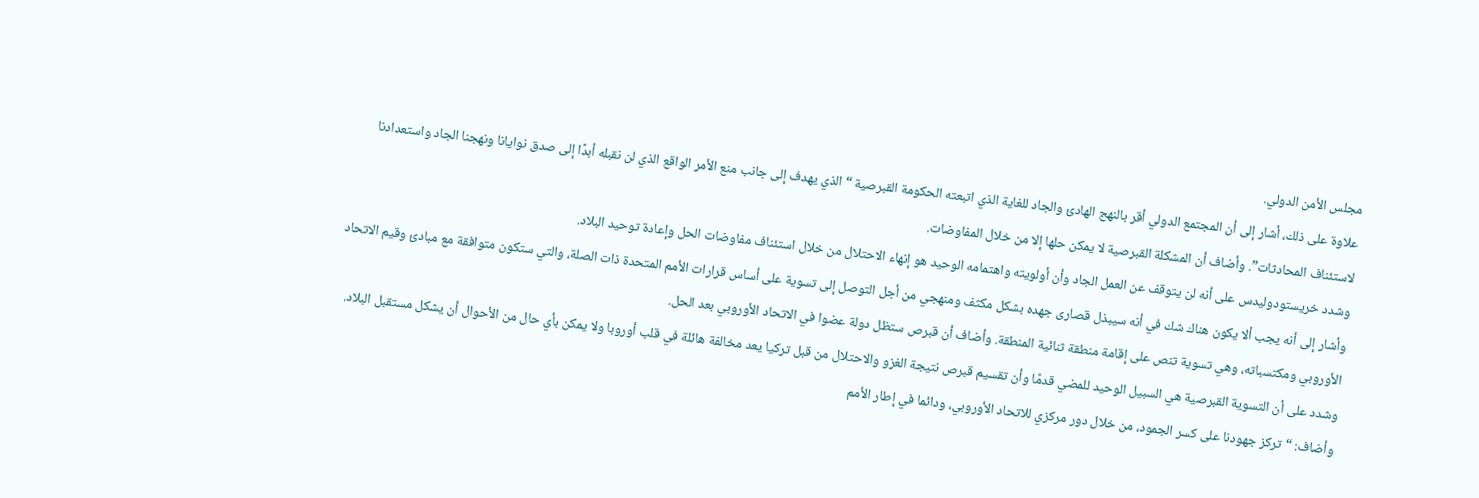مجلس الأمن الدولي.
علاوة على ذلك، أشار إلى أن المجتمع الدولي أقر بالنهج الهادئ والجاد للغاية الذي اتبعته الحكومة القبرصية “الذي يهدف إلى جانب منع الأمر الواقع الذي لن نقبله أبدًا إلى صدق نوايانا ونهجنا الجاد واستعدادنا لاستئناف المحادثات”. وأضاف أن المشكلة القبرصية لا يمكن حلها إلا من خلال المفاوضات.
وشدد خريستودوليدس على أنه لن يتوقف عن العمل الجاد وأن أولويته واهتمامه الوحيد هو إنهاء الاحتلال من خلال استئناف مفاوضات الحل وإعادة توحيد البلاد.
وأشار إلى أنه يجب ألا يكون هناك شك في أنه سيبذل قصارى جهده بشكل مكثف ومنهجي من أجل التوصل إلى تسوية على أساس قرارات الأمم المتحدة ذات الصلة، والتي ستكون متوافقة مع مبادئ وقيم الاتحاد الأوروبي ومكتسباته، وهي تسوية تنص على إقامة منطقة ثنائية المنطقة. وأضاف أن قبرص ستظل دولة عضوا في الاتحاد الأوروبي بعد الحل.
وشدد على أن التسوية القبرصية هي السبيل الوحيد للمضي قدمًا وأن تقسيم قبرص نتيجة الغزو والاحتلال من قبل تركيا يعد مخالفة هائلة في قلب أوروبا ولا يمكن بأي حال من الأحوال أن يشكل مستقبل البلاد.
وأضاف: “تركز جهودنا على كسر الجمود، من خلال دور مركزي للاتحاد الأوروبي، ودائما في إطار الأمم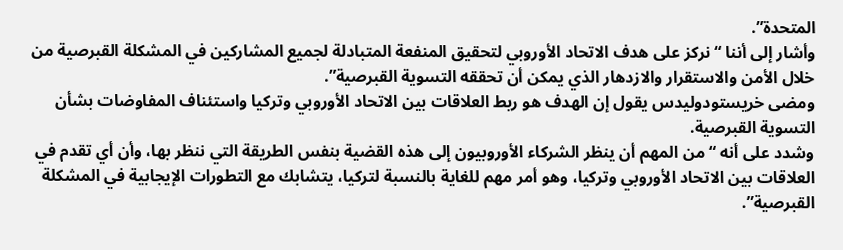المتحدة”.
وأشار إلى أننا “نركز على هدف الاتحاد الأوروبي لتحقيق المنفعة المتبادلة لجميع المشاركين في المشكلة القبرصية من خلال الأمن والاستقرار والازدهار الذي يمكن أن تحققه التسوية القبرصية”.
ومضى خريستودوليدس يقول إن الهدف هو ربط العلاقات بين الاتحاد الأوروبي وتركيا واستئناف المفاوضات بشأن التسوية القبرصية.
وشدد على أنه “من المهم أن ينظر الشركاء الأوروبيون إلى هذه القضية بنفس الطريقة التي ننظر بها، وأن أي تقدم في العلاقات بين الاتحاد الأوروبي وتركيا، وهو أمر مهم للغاية بالنسبة لتركيا، يتشابك مع التطورات الإيجابية في المشكلة القبرصية”.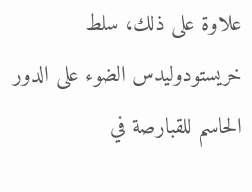علاوة على ذلك، سلط خريستودوليدس الضوء على الدور الحاسم للقبارصة في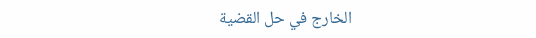الخارج في حل القضية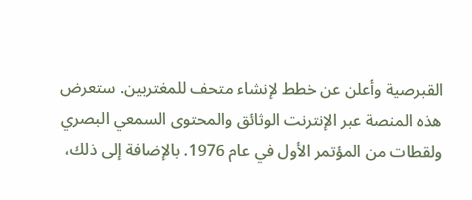القبرصية وأعلن عن خطط لإنشاء متحف للمغتربين. ستعرض هذه المنصة عبر الإنترنت الوثائق والمحتوى السمعي البصري ولقطات من المؤتمر الأول في عام 1976. بالإضافة إلى ذلك،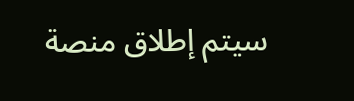سيتم إطلاق منصة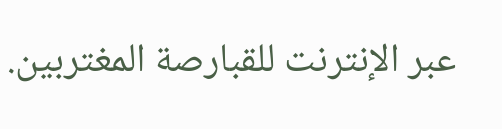عبر الإنترنت للقبارصة المغتربين.